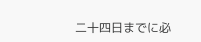二十四日までに必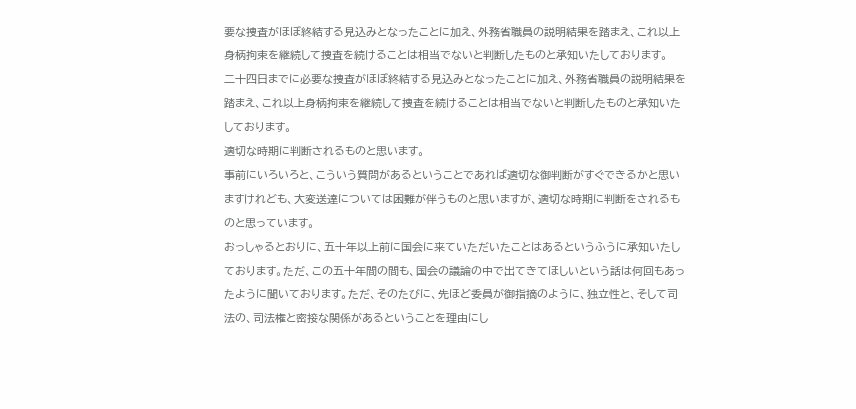要な捜査がほぼ終結する見込みとなったことに加え、外務省職員の説明結果を踏まえ、これ以上身柄拘束を継続して捜査を続けることは相当でないと判断したものと承知いたしております。
二十四日までに必要な捜査がほぼ終結する見込みとなったことに加え、外務省職員の説明結果を踏まえ、これ以上身柄拘束を継続して捜査を続けることは相当でないと判断したものと承知いたしております。
適切な時期に判断されるものと思います。
事前にいろいろと、こういう質問があるということであれば適切な御判断がすぐできるかと思いますけれども、大変送達については困難が伴うものと思いますが、適切な時期に判断をされるものと思っています。
おっしゃるとおりに、五十年以上前に国会に来ていただいたことはあるというふうに承知いたしております。ただ、この五十年間の間も、国会の議論の中で出てきてほしいという話は何回もあったように聞いております。ただ、そのたびに、先ほど委員が御指摘のように、独立性と、そして司法の、司法権と密接な関係があるということを理由にし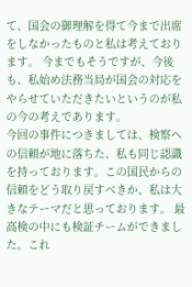て、国会の御理解を得て今まで出席をしなかったものと私は考えております。 今までもそうですが、今後も、私始め法務当局が国会の対応をやらせていただきたいというのが私の今の考えであります。
今回の事件につきましては、検察への信頼が地に落ちた、私も同じ認識を持っております。この国民からの信頼をどう取り戻すべきか、私は大きなテーマだと思っております。 最高検の中にも検証チームができました。これ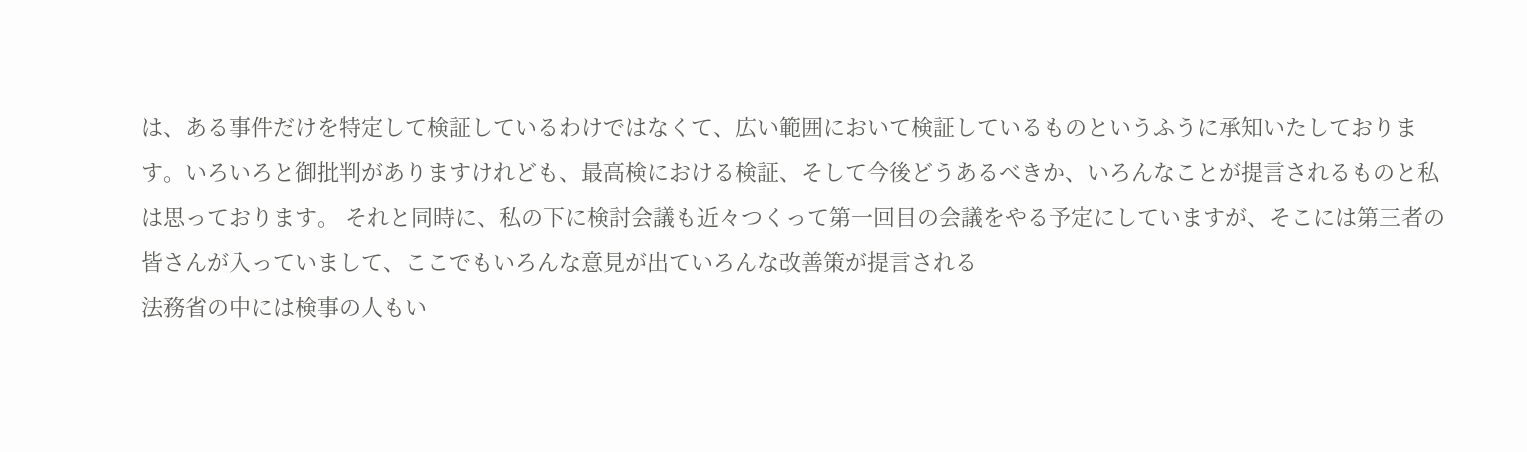は、ある事件だけを特定して検証しているわけではなくて、広い範囲において検証しているものというふうに承知いたしております。いろいろと御批判がありますけれども、最高検における検証、そして今後どうあるべきか、いろんなことが提言されるものと私は思っております。 それと同時に、私の下に検討会議も近々つくって第一回目の会議をやる予定にしていますが、そこには第三者の皆さんが入っていまして、ここでもいろんな意見が出ていろんな改善策が提言される
法務省の中には検事の人もい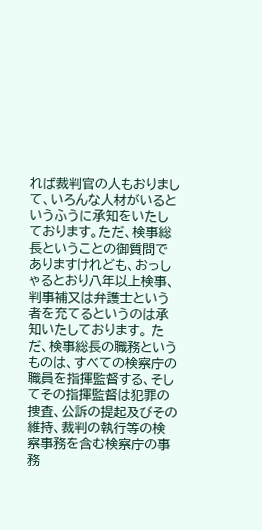れば裁判官の人もおりまして、いろんな人材がいるというふうに承知をいたしております。ただ、検事総長ということの御質問でありますけれども、おっしゃるとおり八年以上検事、判事補又は弁護士という者を充てるというのは承知いたしております。 ただ、検事総長の職務というものは、すべての検察庁の職員を指揮監督する、そしてその指揮監督は犯罪の捜査、公訴の提起及びその維持、裁判の執行等の検察事務を含む検察庁の事務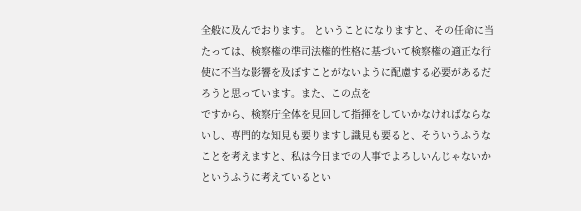全般に及んでおります。 ということになりますと、その任命に当たっては、検察権の準司法権的性格に基づいて検察権の適正な行使に不当な影響を及ぼすことがないように配慮する必要があるだろうと思っています。また、この点を
ですから、検察庁全体を見回して指揮をしていかなければならないし、専門的な知見も要りますし識見も要ると、そういうふうなことを考えますと、私は今日までの人事でよろしいんじゃないかというふうに考えているとい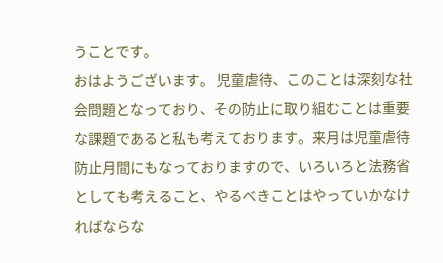うことです。
おはようございます。 児童虐待、このことは深刻な社会問題となっており、その防止に取り組むことは重要な課題であると私も考えております。来月は児童虐待防止月間にもなっておりますので、いろいろと法務省としても考えること、やるべきことはやっていかなければならな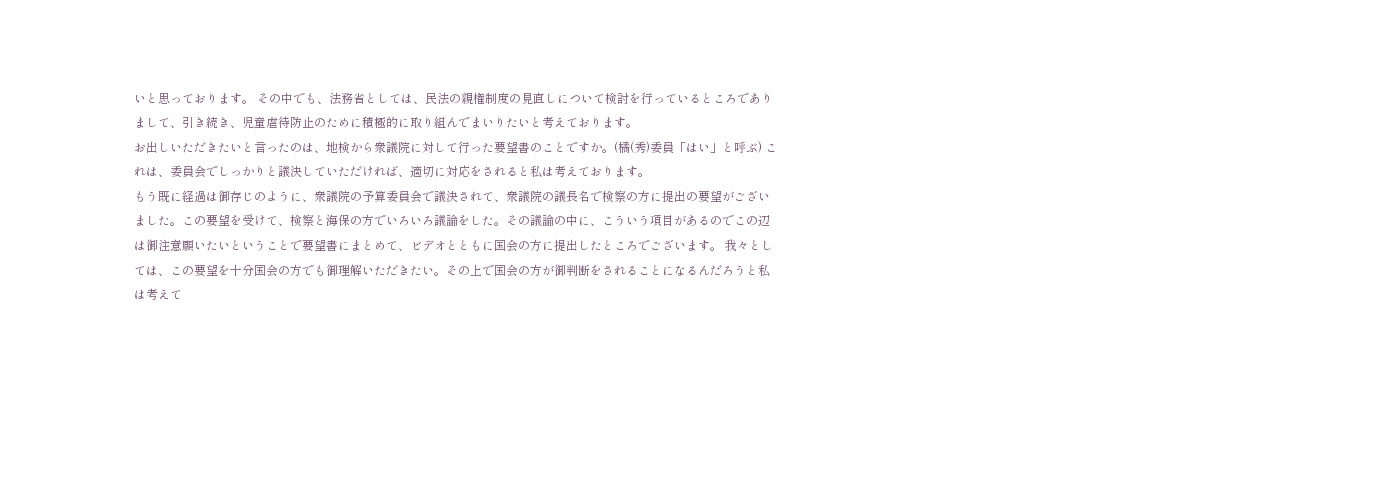いと思っております。 その中でも、法務省としては、民法の親権制度の見直しについて検討を行っているところでありまして、引き続き、児童虐待防止のために積極的に取り組んでまいりたいと考えております。
お出しいただきたいと言ったのは、地検から衆議院に対して行った要望書のことですか。(橘(秀)委員「はい」と呼ぶ) これは、委員会でしっかりと議決していただければ、適切に対応をされると私は考えております。
もう既に経過は御存じのように、衆議院の予算委員会で議決されて、衆議院の議長名で検察の方に提出の要望がございました。この要望を受けて、検察と海保の方でいろいろ議論をした。その議論の中に、こういう項目があるのでこの辺は御注意願いたいということで要望書にまとめて、ビデオとともに国会の方に提出したところでございます。 我々としては、この要望を十分国会の方でも御理解いただきたい。その上で国会の方が御判断をされることになるんだろうと私は考えて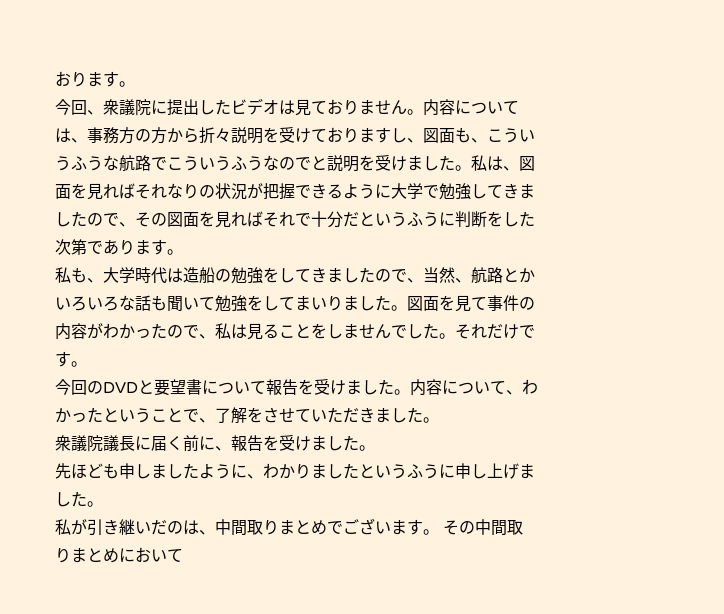おります。
今回、衆議院に提出したビデオは見ておりません。内容については、事務方の方から折々説明を受けておりますし、図面も、こういうふうな航路でこういうふうなのでと説明を受けました。私は、図面を見ればそれなりの状況が把握できるように大学で勉強してきましたので、その図面を見ればそれで十分だというふうに判断をした次第であります。
私も、大学時代は造船の勉強をしてきましたので、当然、航路とかいろいろな話も聞いて勉強をしてまいりました。図面を見て事件の内容がわかったので、私は見ることをしませんでした。それだけです。
今回のDVDと要望書について報告を受けました。内容について、わかったということで、了解をさせていただきました。
衆議院議長に届く前に、報告を受けました。
先ほども申しましたように、わかりましたというふうに申し上げました。
私が引き継いだのは、中間取りまとめでございます。 その中間取りまとめにおいて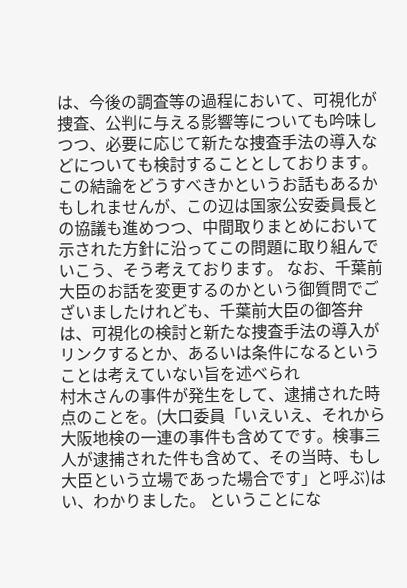は、今後の調査等の過程において、可視化が捜査、公判に与える影響等についても吟味しつつ、必要に応じて新たな捜査手法の導入などについても検討することとしております。 この結論をどうすべきかというお話もあるかもしれませんが、この辺は国家公安委員長との協議も進めつつ、中間取りまとめにおいて示された方針に沿ってこの問題に取り組んでいこう、そう考えております。 なお、千葉前大臣のお話を変更するのかという御質問でございましたけれども、千葉前大臣の御答弁は、可視化の検討と新たな捜査手法の導入がリンクするとか、あるいは条件になるということは考えていない旨を述べられ
村木さんの事件が発生をして、逮捕された時点のことを。(大口委員「いえいえ、それから大阪地検の一連の事件も含めてです。検事三人が逮捕された件も含めて、その当時、もし大臣という立場であった場合です」と呼ぶ)はい、わかりました。 ということにな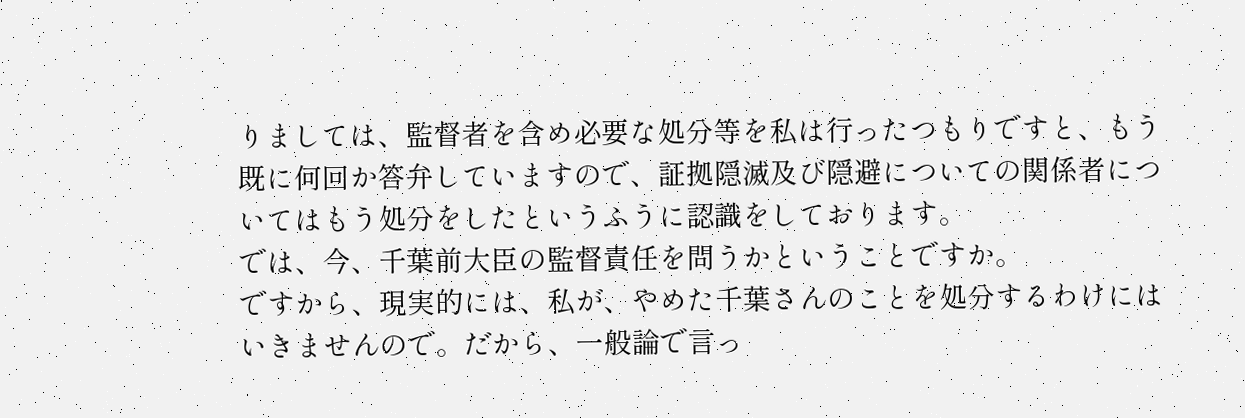りましては、監督者を含め必要な処分等を私は行ったつもりですと、もう既に何回か答弁していますので、証拠隠滅及び隠避についての関係者についてはもう処分をしたというふうに認識をしております。
では、今、千葉前大臣の監督責任を問うかということですか。
ですから、現実的には、私が、やめた千葉さんのことを処分するわけにはいきませんので。だから、一般論で言っ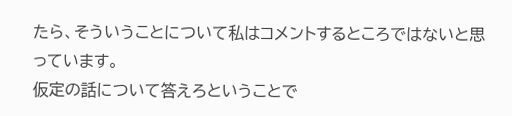たら、そういうことについて私はコメントするところではないと思っています。
仮定の話について答えろということで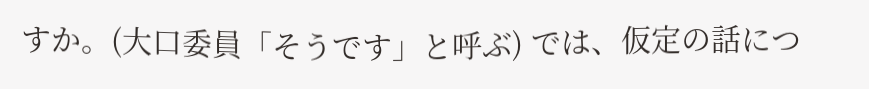すか。(大口委員「そうです」と呼ぶ) では、仮定の話につ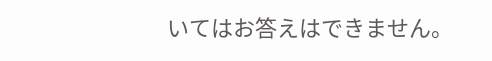いてはお答えはできません。